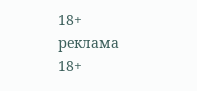18+
реклама
18+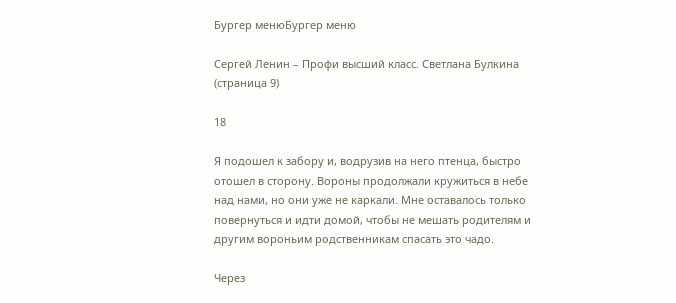Бургер менюБургер меню

Сергей Ленин – Профи высший класс. Светлана Булкина (страница 9)

18

Я подошел к забору и, водрузив на него птенца, быстро отошел в сторону. Вороны продолжали кружиться в небе над нами, но они уже не каркали. Мне оставалось только повернуться и идти домой, чтобы не мешать родителям и другим вороньим родственникам спасать это чадо.

Через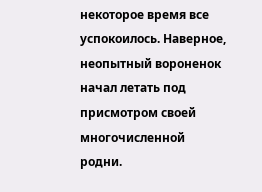некоторое время все успокоилось. Наверное, неопытный вороненок начал летать под присмотром своей многочисленной родни.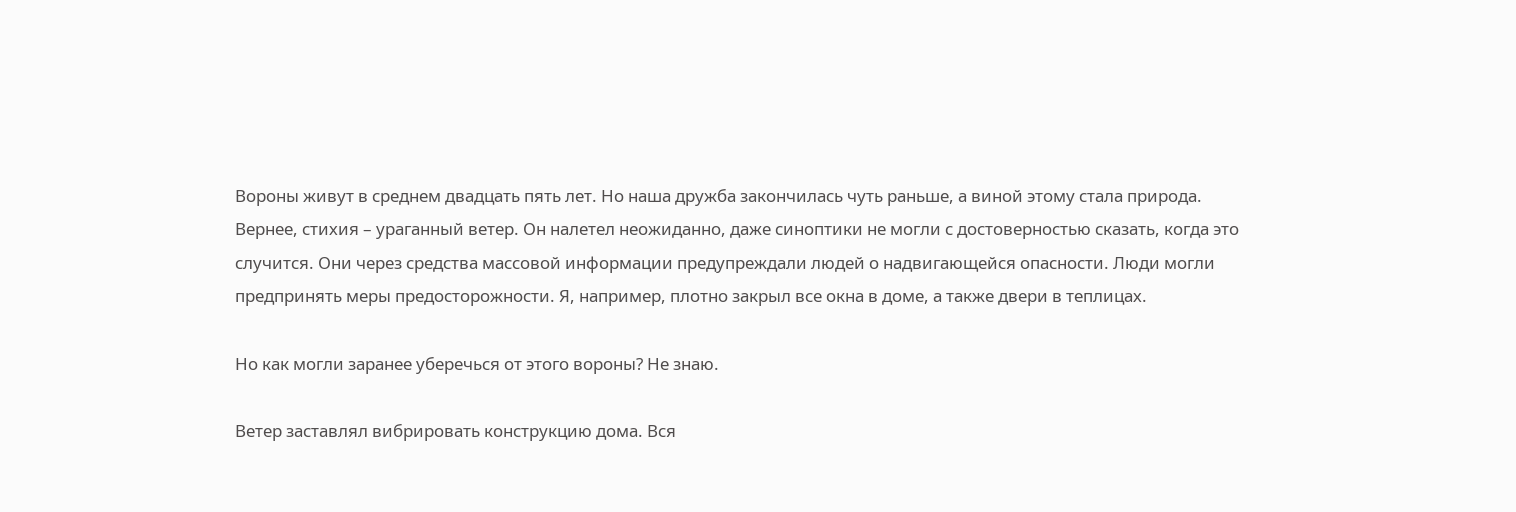Вороны живут в среднем двадцать пять лет. Но наша дружба закончилась чуть раньше, а виной этому стала природа. Вернее, стихия – ураганный ветер. Он налетел неожиданно, даже синоптики не могли с достоверностью сказать, когда это случится. Они через средства массовой информации предупреждали людей о надвигающейся опасности. Люди могли предпринять меры предосторожности. Я, например, плотно закрыл все окна в доме, а также двери в теплицах.

Но как могли заранее уберечься от этого вороны? Не знаю.

Ветер заставлял вибрировать конструкцию дома. Вся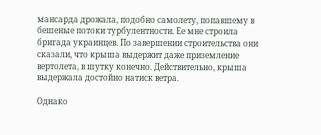мансарда дрожала, подобно самолету, попавшему в бешеные потоки турбулентности. Ее мне строила бригада украинцев. По завершении строительства они сказали, что крыша выдержит даже приземление вертолета, в шутку конечно. Действительно, крыша выдержала достойно натиск ветра.

Однако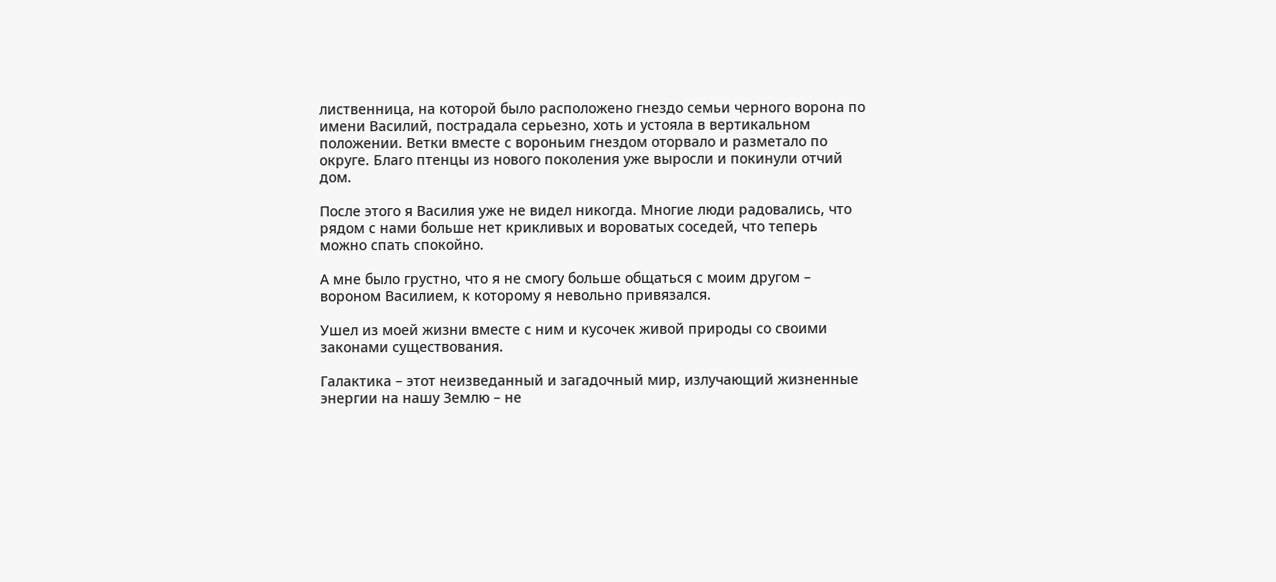лиственница, на которой было расположено гнездо семьи черного ворона по имени Василий, пострадала серьезно, хоть и устояла в вертикальном положении. Ветки вместе с вороньим гнездом оторвало и разметало по округе. Благо птенцы из нового поколения уже выросли и покинули отчий дом.

После этого я Василия уже не видел никогда. Многие люди радовались, что рядом с нами больше нет крикливых и вороватых соседей, что теперь можно спать спокойно.

А мне было грустно, что я не смогу больше общаться с моим другом – вороном Василием, к которому я невольно привязался.

Ушел из моей жизни вместе с ним и кусочек живой природы со своими законами существования.

Галактика – этот неизведанный и загадочный мир, излучающий жизненные энергии на нашу Землю – не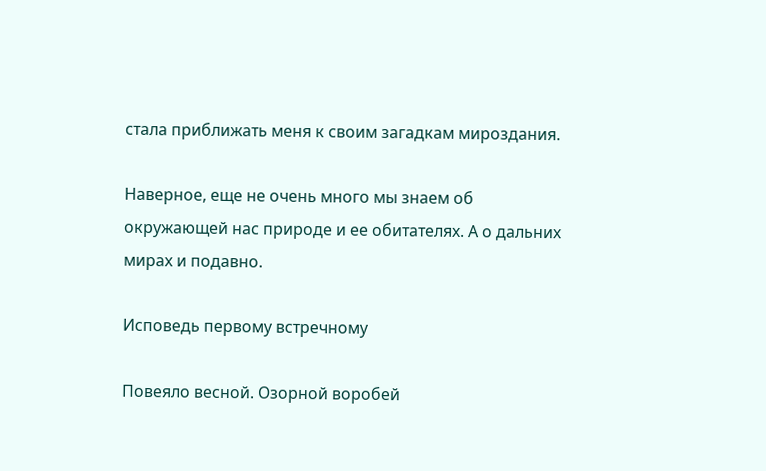стала приближать меня к своим загадкам мироздания.

Наверное, еще не очень много мы знаем об окружающей нас природе и ее обитателях. А о дальних мирах и подавно.

Исповедь первому встречному

Повеяло весной. Озорной воробей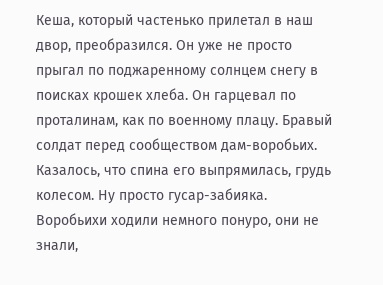Кеша, который частенько прилетал в наш двор, преобразился. Он уже не просто прыгал по поджаренному солнцем снегу в поисках крошек хлеба. Он гарцевал по проталинам, как по военному плацу. Бравый солдат перед сообществом дам-воробьих. Казалось, что спина его выпрямилась, грудь колесом. Ну просто гусар-забияка. Воробьихи ходили немного понуро, они не знали,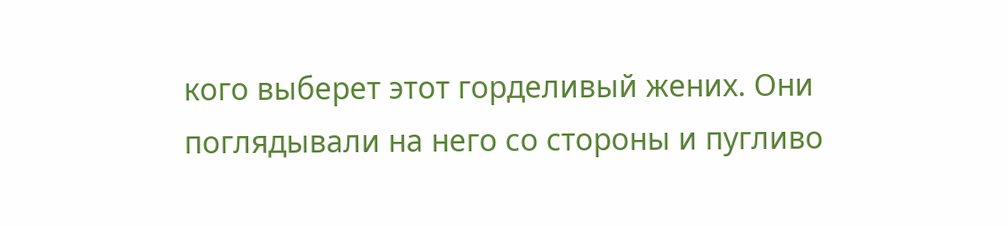кого выберет этот горделивый жених. Они поглядывали на него со стороны и пугливо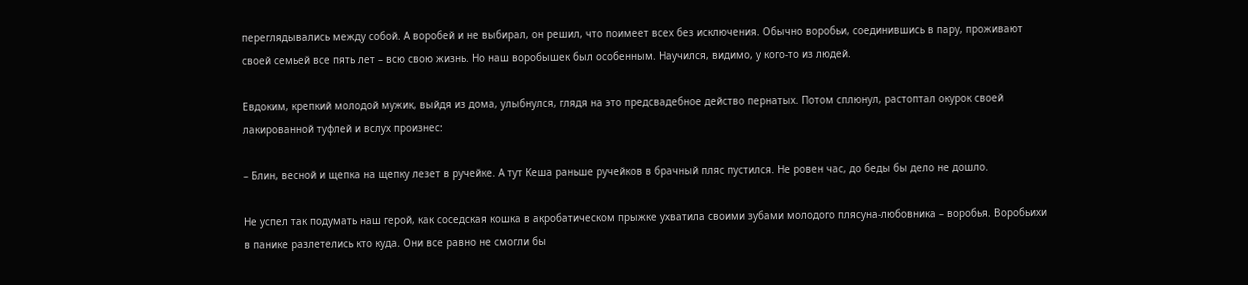переглядывались между собой. А воробей и не выбирал, он решил, что поимеет всех без исключения. Обычно воробьи, соединившись в пару, проживают своей семьей все пять лет – всю свою жизнь. Но наш воробышек был особенным. Научился, видимо, у кого-то из людей.

Евдоким, крепкий молодой мужик, выйдя из дома, улыбнулся, глядя на это предсвадебное действо пернатых. Потом сплюнул, растоптал окурок своей лакированной туфлей и вслух произнес:

– Блин, весной и щепка на щепку лезет в ручейке. А тут Кеша раньше ручейков в брачный пляс пустился. Не ровен час, до беды бы дело не дошло.

Не успел так подумать наш герой, как соседская кошка в акробатическом прыжке ухватила своими зубами молодого плясуна-любовника – воробья. Воробьихи в панике разлетелись кто куда. Они все равно не смогли бы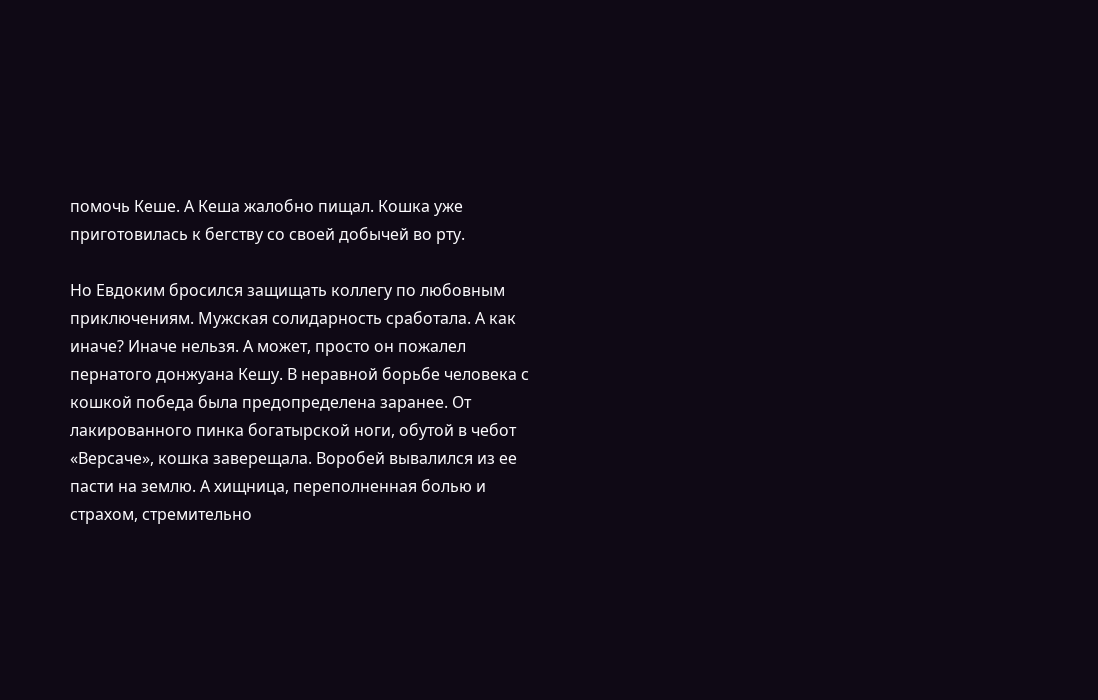помочь Кеше. А Кеша жалобно пищал. Кошка уже приготовилась к бегству со своей добычей во рту.

Но Евдоким бросился защищать коллегу по любовным приключениям. Мужская солидарность сработала. А как иначе? Иначе нельзя. А может, просто он пожалел пернатого донжуана Кешу. В неравной борьбе человека с кошкой победа была предопределена заранее. От лакированного пинка богатырской ноги, обутой в чебот «Версаче», кошка заверещала. Воробей вывалился из ее пасти на землю. А хищница, переполненная болью и страхом, стремительно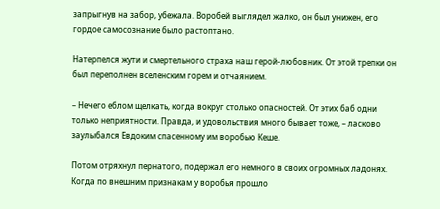запрыгнув на забор, убежала. Воробей выглядел жалко, он был унижен, его гордое самосознание было растоптано.

Натерпелся жути и смертельного страха наш герой-любовник. От этой трепки он был переполнен вселенским горем и отчаянием.

– Нечего еблом щелкать, когда вокруг столько опасностей. От этих баб одни только неприятности. Правда, и удовольствия много бывает тоже, – ласково заулыбался Евдоким спасенному им воробью Кеше.

Потом отряхнул пернатого, подержал его немного в своих огромных ладонях. Когда по внешним признакам у воробья прошло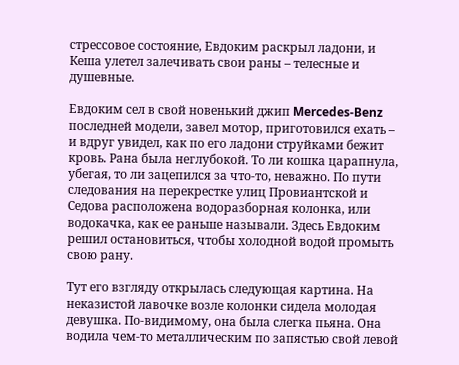стрессовое состояние, Евдоким раскрыл ладони, и Кеша улетел залечивать свои раны – телесные и душевные.

Евдоким сел в свой новенький джип Mercedes-Benz последней модели, завел мотор, приготовился ехать – и вдруг увидел, как по его ладони струйками бежит кровь. Рана была неглубокой. То ли кошка царапнула, убегая, то ли зацепился за что-то, неважно. По пути следования на перекрестке улиц Провиантской и Седова расположена водоразборная колонка, или водокачка, как ее раньше называли. Здесь Евдоким решил остановиться, чтобы холодной водой промыть свою рану.

Тут его взгляду открылась следующая картина. На неказистой лавочке возле колонки сидела молодая девушка. По-видимому, она была слегка пьяна. Она водила чем-то металлическим по запястью свой левой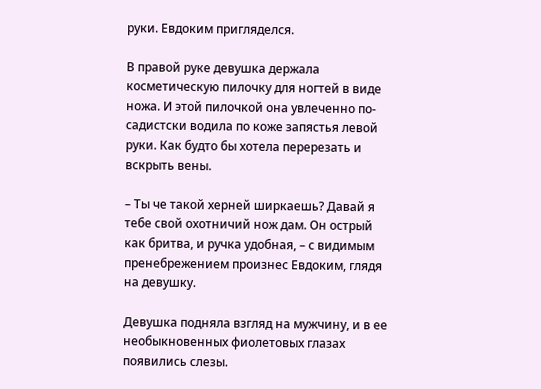руки. Евдоким пригляделся.

В правой руке девушка держала косметическую пилочку для ногтей в виде ножа. И этой пилочкой она увлеченно по-садистски водила по коже запястья левой руки. Как будто бы хотела перерезать и вскрыть вены.

– Ты че такой херней ширкаешь? Давай я тебе свой охотничий нож дам. Он острый как бритва, и ручка удобная, – с видимым пренебрежением произнес Евдоким, глядя на девушку.

Девушка подняла взгляд на мужчину, и в ее необыкновенных фиолетовых глазах появились слезы.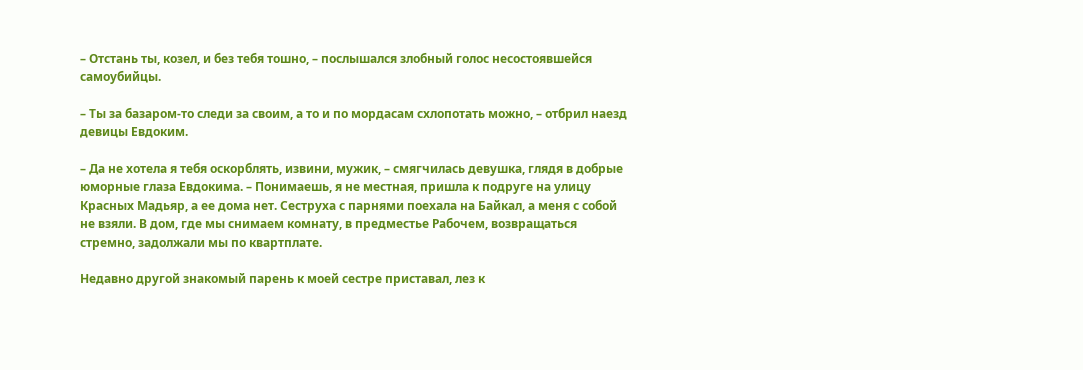– Отстань ты, козел, и без тебя тошно, – послышался злобный голос несостоявшейся самоубийцы.

– Ты за базаром-то следи за своим, а то и по мордасам схлопотать можно, – отбрил наезд девицы Евдоким.

– Да не хотела я тебя оскорблять, извини, мужик, – смягчилась девушка, глядя в добрые юморные глаза Евдокима. – Понимаешь, я не местная, пришла к подруге на улицу Красных Мадьяр, а ее дома нет. Сеструха с парнями поехала на Байкал, а меня с собой не взяли. В дом, где мы снимаем комнату, в предместье Рабочем, возвращаться стремно, задолжали мы по квартплате.

Недавно другой знакомый парень к моей сестре приставал, лез к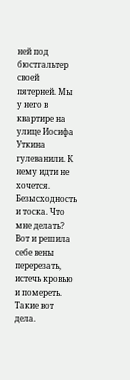ней под бюстгальтер своей пятерней. Мы у него в квартире на улице Иосифа Уткина гулеванили. К нему идти не хочется. Безысходность и тоска. Что мне делать? Вот и решила себе вены перерезать, истечь кровью и помереть. Такие вот дела.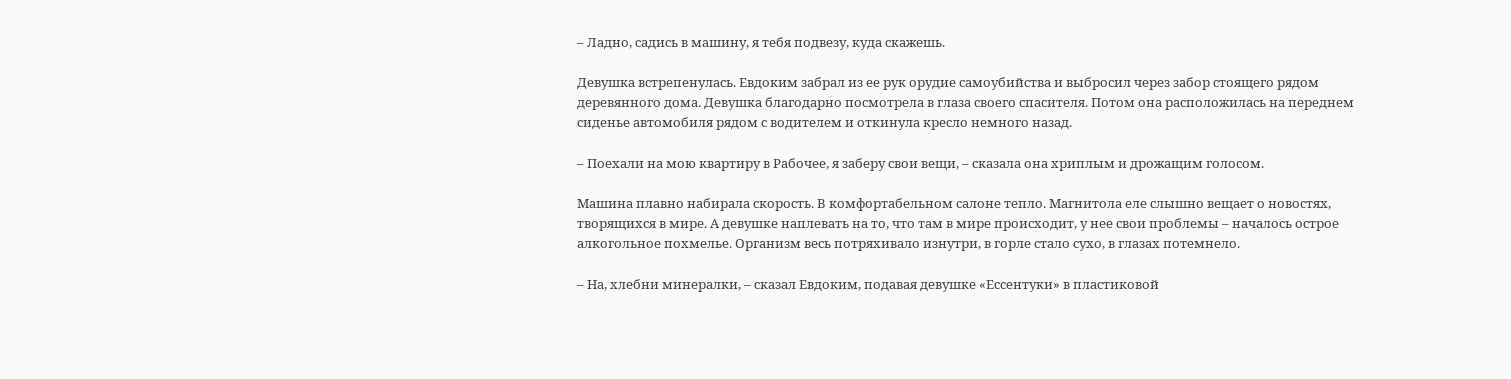– Ладно, садись в машину, я тебя подвезу, куда скажешь.

Девушка встрепенулась. Евдоким забрал из ее рук орудие самоубийства и выбросил через забор стоящего рядом деревянного дома. Девушка благодарно посмотрела в глаза своего спасителя. Потом она расположилась на переднем сиденье автомобиля рядом с водителем и откинула кресло немного назад.

– Поехали на мою квартиру в Рабочее, я заберу свои вещи, – сказала она хриплым и дрожащим голосом.

Машина плавно набирала скорость. В комфортабельном салоне тепло. Магнитола еле слышно вещает о новостях, творящихся в мире. А девушке наплевать на то, что там в мире происходит, у нее свои проблемы – началось острое алкогольное похмелье. Организм весь потряхивало изнутри, в горле стало сухо, в глазах потемнело.

– На, хлебни минералки, – сказал Евдоким, подавая девушке «Ессентуки» в пластиковой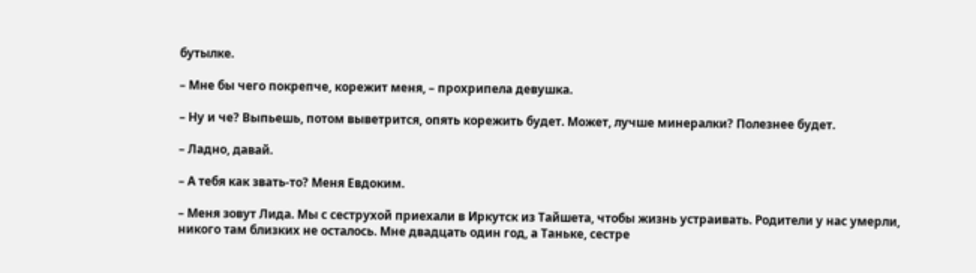бутылке.

– Мне бы чего покрепче, корежит меня, – прохрипела девушка.

– Ну и че? Выпьешь, потом выветрится, опять корежить будет. Может, лучше минералки? Полезнее будет.

– Ладно, давай.

– А тебя как звать-то? Меня Евдоким.

– Меня зовут Лида. Мы с сеструхой приехали в Иркутск из Тайшета, чтобы жизнь устраивать. Родители у нас умерли, никого там близких не осталось. Мне двадцать один год, а Таньке, сестре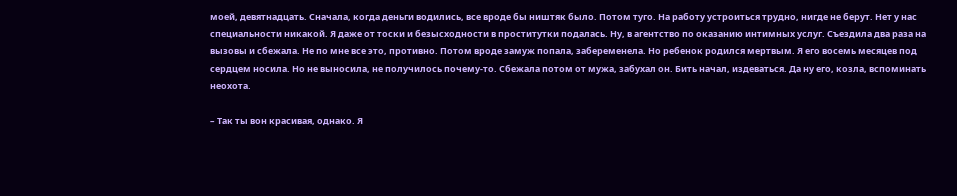моей, девятнадцать. Сначала, когда деньги водились, все вроде бы ништяк было. Потом туго. На работу устроиться трудно, нигде не берут. Нет у нас специальности никакой. Я даже от тоски и безысходности в проститутки подалась. Ну, в агентство по оказанию интимных услуг. Съездила два раза на вызовы и сбежала. Не по мне все это, противно. Потом вроде замуж попала, забеременела. Но ребенок родился мертвым. Я его восемь месяцев под сердцем носила. Но не выносила, не получилось почему-то. Сбежала потом от мужа, забухал он. Бить начал, издеваться. Да ну его, козла, вспоминать неохота.

– Так ты вон красивая, однако. Я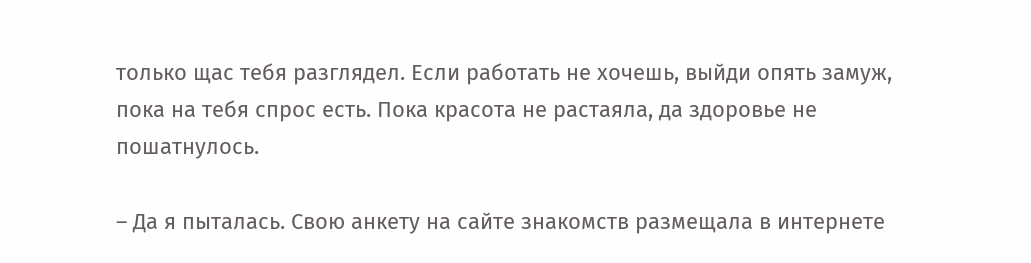только щас тебя разглядел. Если работать не хочешь, выйди опять замуж, пока на тебя спрос есть. Пока красота не растаяла, да здоровье не пошатнулось.

– Да я пыталась. Свою анкету на сайте знакомств размещала в интернете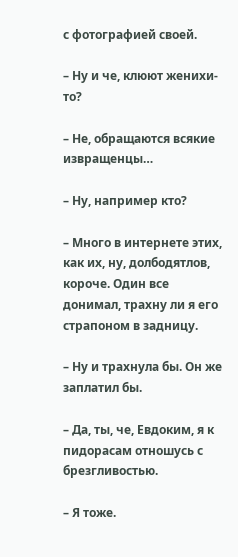с фотографией своей.

– Ну и че, клюют женихи-то?

– Не, обращаются всякие извращенцы…

– Ну, например кто?

– Много в интернете этих, как их, ну, долбодятлов, короче. Один все донимал, трахну ли я его страпоном в задницу.

– Ну и трахнула бы. Он же заплатил бы.

– Да, ты, че, Евдоким, я к пидорасам отношусь с брезгливостью.

– Я тоже.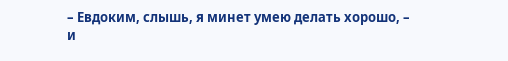– Евдоким, слышь, я минет умею делать хорошо, – и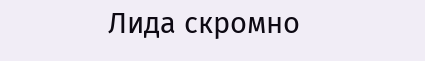Лида скромно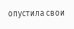опустила свои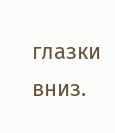глазки вниз.